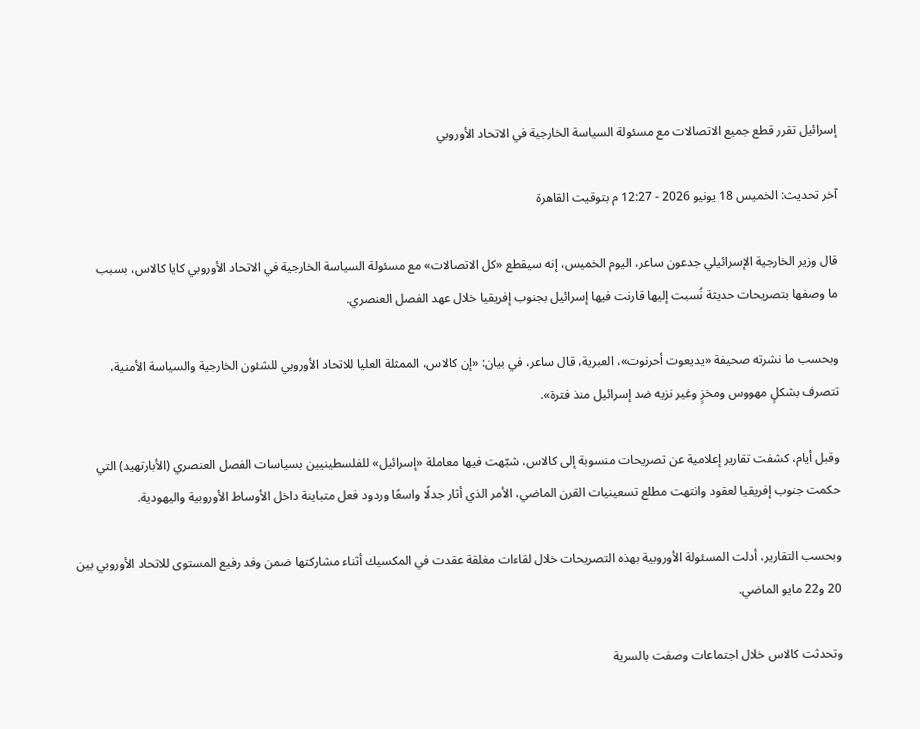إسرائيل تقرر قطع جميع الاتصالات مع مسئولة السياسة الخارجية في الاتحاد الأوروبي

آخر تحديث: الخميس 18 يونيو 2026 - 12:27 م بتوقيت القاهرة

قال وزير الخارجية ‌الإسرائيلي جدعون ساعر، اليوم الخميس، إنه سيقطع «كل الاتصالات» مع مسئولة السياسة الخارجية في الاتحاد الأوروبي كايا كالاس، بسبب ما ‌وصفها بتصريحات حديثة نُسبت إليها قارنت فيها إسرائيل بجنوب إفريقيا خلال عهد الفصل العنصري.

وبحسب ما نشرته صحيفة «يديعوت أحرنوت»، العبرية، قال ساعر، في بيان: «إن كالاس، الممثلة العليا للاتحاد الأوروبي للشئون الخارجية والسياسة الأمنية، تتصرف بشكلٍ مهووس ومخزٍ وغير نزيه ضد إسرائيل منذ فترة».

وقبل أيام، كشفت تقارير إعلامية عن تصريحات منسوبة إلى كالاس، شبّهت فيها معاملة «إسرائيل» للفلسطينيين بسياسات الفصل العنصري (الأبارتهيد) التي حكمت جنوب إفريقيا لعقود وانتهت مطلع تسعينيات القرن الماضي، الأمر الذي أثار جدلًا واسعًا وردود فعل متباينة داخل الأوساط الأوروبية واليهودية.

وبحسب التقارير، أدلت المسئولة الأوروبية بهذه التصريحات خلال لقاءات مغلقة عقدت في المكسيك أثناء مشاركتها ضمن وفد رفيع المستوى للاتحاد الأوروبي بين 20 و22 مايو الماضي.

وتحدثت كالاس خلال اجتماعات وصفت بالسرية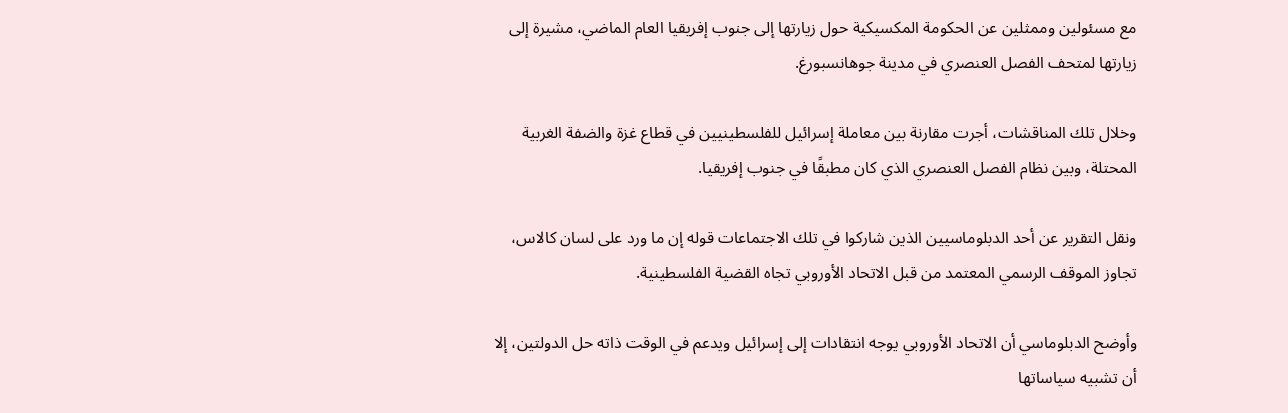مع مسئولين وممثلين عن الحكومة المكسيكية حول زيارتها إلى جنوب إفريقيا العام الماضي، مشيرة إلى زيارتها لمتحف الفصل العنصري في مدينة جوهانسبورغ.

وخلال تلك المناقشات، أجرت مقارنة بين معاملة إسرائيل للفلسطينيين في قطاع غزة والضفة الغربية المحتلة، وبين نظام الفصل العنصري الذي كان مطبقًا في جنوب إفريقيا.

ونقل التقرير عن أحد الدبلوماسيين الذين شاركوا في تلك الاجتماعات قوله إن ما ورد على لسان كالاس، تجاوز الموقف الرسمي المعتمد من قبل الاتحاد الأوروبي تجاه القضية الفلسطينية.

وأوضح الدبلوماسي أن الاتحاد الأوروبي يوجه انتقادات إلى إسرائيل ويدعم في الوقت ذاته حل الدولتين، إلا أن تشبيه سياساتها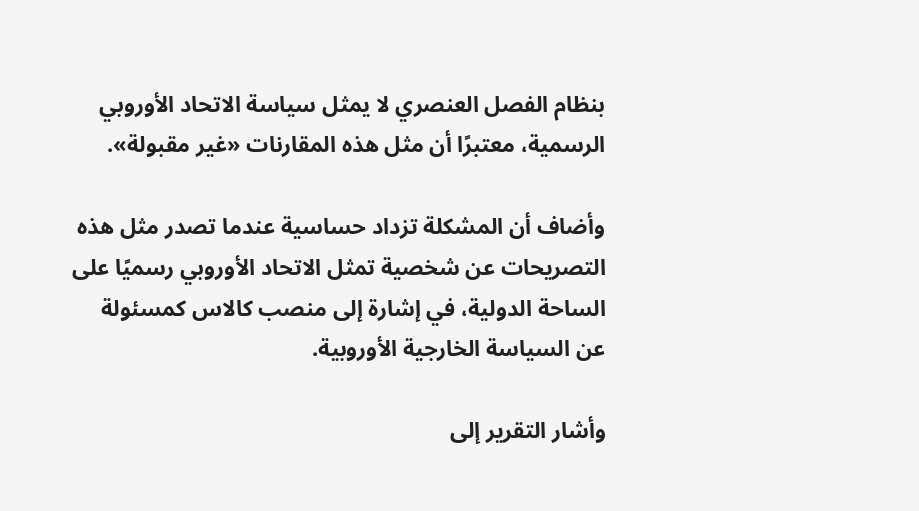بنظام الفصل العنصري لا يمثل سياسة الاتحاد الأوروبي الرسمية، معتبرًا أن مثل هذه المقارنات «غير مقبولة».

وأضاف أن المشكلة تزداد حساسية عندما تصدر مثل هذه التصريحات عن شخصية تمثل الاتحاد الأوروبي رسميًا على الساحة الدولية، في إشارة إلى منصب كالاس كمسئولة عن السياسة الخارجية الأوروبية.

وأشار التقرير إلى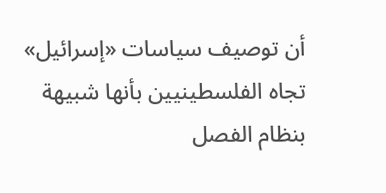أن توصيف سياسات «إسرائيل» تجاه الفلسطينيين بأنها شبيهة بنظام الفصل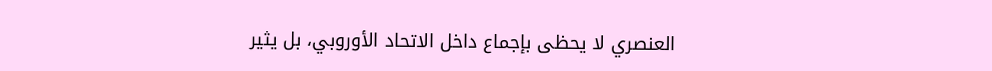العنصري لا يحظى بإجماع داخل الاتحاد الأوروبي، بل يثير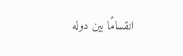انقسامًا بين دوله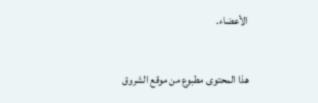الأعضاء.

هذا المحتوى مطبوع من موقع الشروق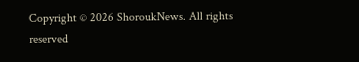Copyright © 2026 ShoroukNews. All rights reserved